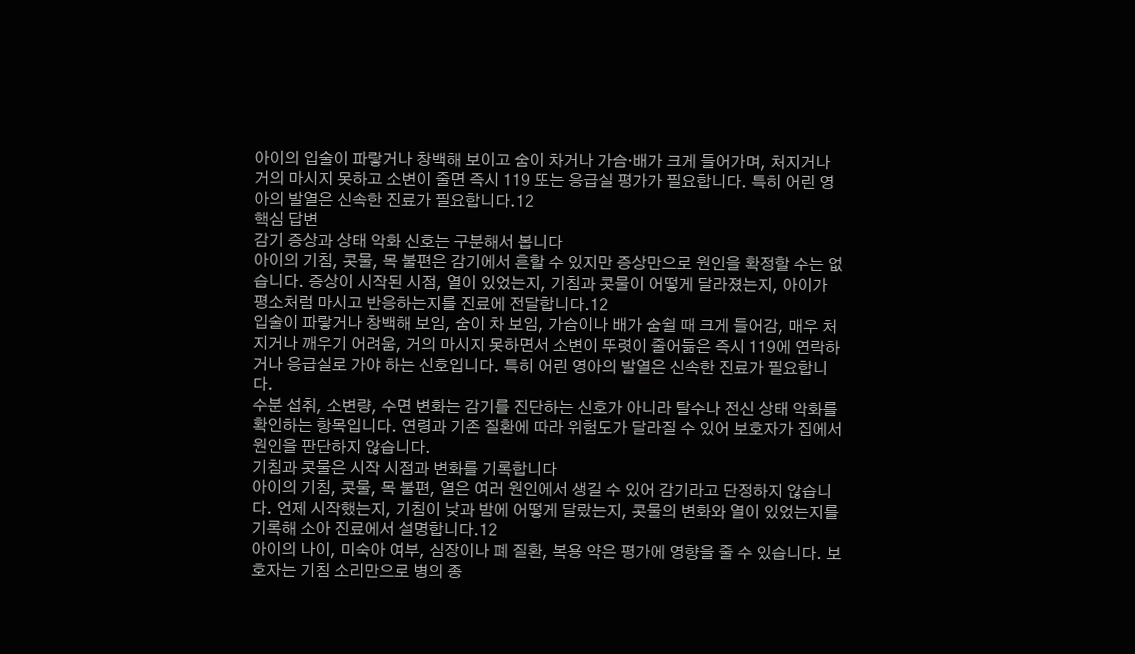아이의 입술이 파랗거나 창백해 보이고 숨이 차거나 가슴·배가 크게 들어가며, 처지거나 거의 마시지 못하고 소변이 줄면 즉시 119 또는 응급실 평가가 필요합니다. 특히 어린 영아의 발열은 신속한 진료가 필요합니다.12
핵심 답변
감기 증상과 상태 악화 신호는 구분해서 봅니다
아이의 기침, 콧물, 목 불편은 감기에서 흔할 수 있지만 증상만으로 원인을 확정할 수는 없습니다. 증상이 시작된 시점, 열이 있었는지, 기침과 콧물이 어떻게 달라졌는지, 아이가 평소처럼 마시고 반응하는지를 진료에 전달합니다.12
입술이 파랗거나 창백해 보임, 숨이 차 보임, 가슴이나 배가 숨쉴 때 크게 들어감, 매우 처지거나 깨우기 어려움, 거의 마시지 못하면서 소변이 뚜렷이 줄어듦은 즉시 119에 연락하거나 응급실로 가야 하는 신호입니다. 특히 어린 영아의 발열은 신속한 진료가 필요합니다.
수분 섭취, 소변량, 수면 변화는 감기를 진단하는 신호가 아니라 탈수나 전신 상태 악화를 확인하는 항목입니다. 연령과 기존 질환에 따라 위험도가 달라질 수 있어 보호자가 집에서 원인을 판단하지 않습니다.
기침과 콧물은 시작 시점과 변화를 기록합니다
아이의 기침, 콧물, 목 불편, 열은 여러 원인에서 생길 수 있어 감기라고 단정하지 않습니다. 언제 시작했는지, 기침이 낮과 밤에 어떻게 달랐는지, 콧물의 변화와 열이 있었는지를 기록해 소아 진료에서 설명합니다.12
아이의 나이, 미숙아 여부, 심장이나 폐 질환, 복용 약은 평가에 영향을 줄 수 있습니다. 보호자는 기침 소리만으로 병의 종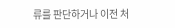류를 판단하거나 이전 처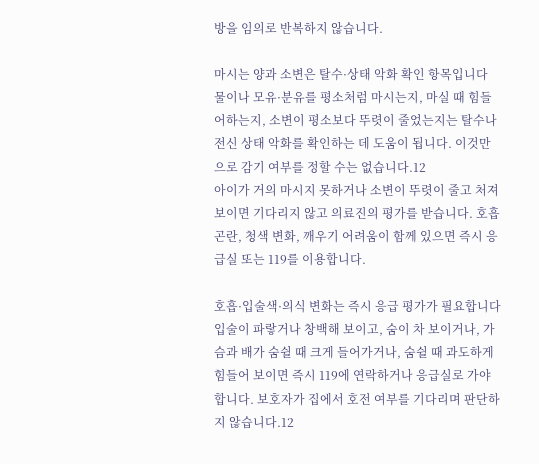방을 임의로 반복하지 않습니다.

마시는 양과 소변은 탈수·상태 악화 확인 항목입니다
물이나 모유·분유를 평소처럼 마시는지, 마실 때 힘들어하는지, 소변이 평소보다 뚜렷이 줄었는지는 탈수나 전신 상태 악화를 확인하는 데 도움이 됩니다. 이것만으로 감기 여부를 정할 수는 없습니다.12
아이가 거의 마시지 못하거나 소변이 뚜렷이 줄고 처져 보이면 기다리지 않고 의료진의 평가를 받습니다. 호흡 곤란, 청색 변화, 깨우기 어려움이 함께 있으면 즉시 응급실 또는 119를 이용합니다.

호흡·입술색·의식 변화는 즉시 응급 평가가 필요합니다
입술이 파랗거나 창백해 보이고, 숨이 차 보이거나, 가슴과 배가 숨쉴 때 크게 들어가거나, 숨쉴 때 과도하게 힘들어 보이면 즉시 119에 연락하거나 응급실로 가야 합니다. 보호자가 집에서 호전 여부를 기다리며 판단하지 않습니다.12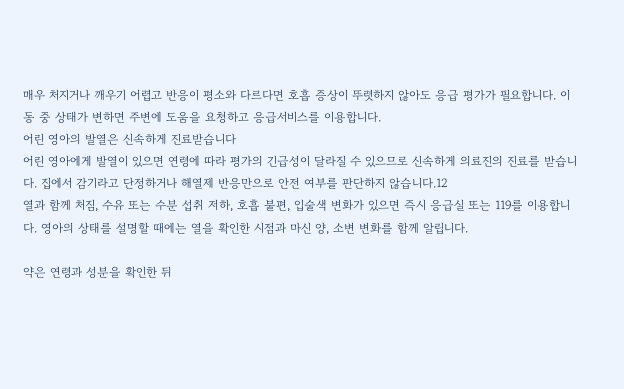매우 처지거나 깨우기 어렵고 반응이 평소와 다르다면 호흡 증상이 뚜렷하지 않아도 응급 평가가 필요합니다. 이동 중 상태가 변하면 주변에 도움을 요청하고 응급서비스를 이용합니다.
어린 영아의 발열은 신속하게 진료받습니다
어린 영아에게 발열이 있으면 연령에 따라 평가의 긴급성이 달라질 수 있으므로 신속하게 의료진의 진료를 받습니다. 집에서 감기라고 단정하거나 해열제 반응만으로 안전 여부를 판단하지 않습니다.12
열과 함께 처짐, 수유 또는 수분 섭취 저하, 호흡 불편, 입술색 변화가 있으면 즉시 응급실 또는 119를 이용합니다. 영아의 상태를 설명할 때에는 열을 확인한 시점과 마신 양, 소변 변화를 함께 알립니다.

약은 연령과 성분을 확인한 뒤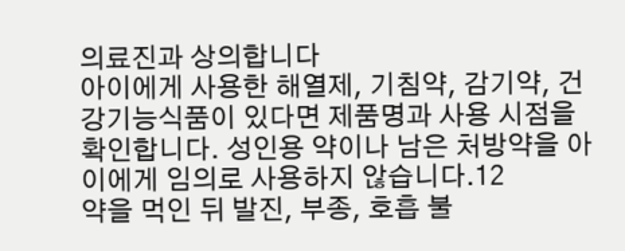의료진과 상의합니다
아이에게 사용한 해열제, 기침약, 감기약, 건강기능식품이 있다면 제품명과 사용 시점을 확인합니다. 성인용 약이나 남은 처방약을 아이에게 임의로 사용하지 않습니다.12
약을 먹인 뒤 발진, 부종, 호흡 불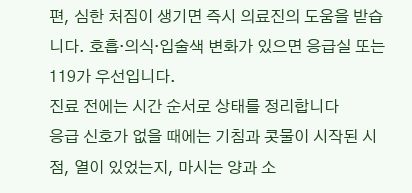편, 심한 처짐이 생기면 즉시 의료진의 도움을 받습니다. 호흡·의식·입술색 변화가 있으면 응급실 또는 119가 우선입니다.
진료 전에는 시간 순서로 상태를 정리합니다
응급 신호가 없을 때에는 기침과 콧물이 시작된 시점, 열이 있었는지, 마시는 양과 소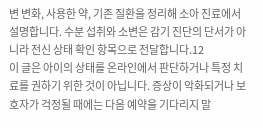변 변화, 사용한 약, 기존 질환을 정리해 소아 진료에서 설명합니다. 수분 섭취와 소변은 감기 진단의 단서가 아니라 전신 상태 확인 항목으로 전달합니다.12
이 글은 아이의 상태를 온라인에서 판단하거나 특정 치료를 권하기 위한 것이 아닙니다. 증상이 악화되거나 보호자가 걱정될 때에는 다음 예약을 기다리지 말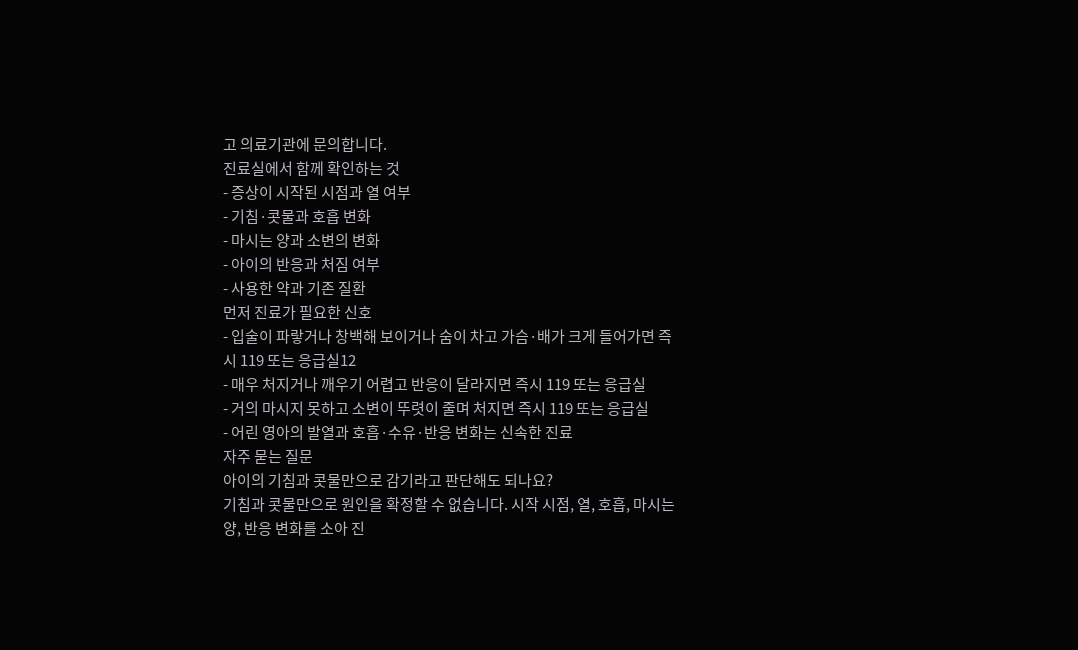고 의료기관에 문의합니다.
진료실에서 함께 확인하는 것
- 증상이 시작된 시점과 열 여부
- 기침·콧물과 호흡 변화
- 마시는 양과 소변의 변화
- 아이의 반응과 처짐 여부
- 사용한 약과 기존 질환
먼저 진료가 필요한 신호
- 입술이 파랗거나 창백해 보이거나 숨이 차고 가슴·배가 크게 들어가면 즉시 119 또는 응급실12
- 매우 처지거나 깨우기 어렵고 반응이 달라지면 즉시 119 또는 응급실
- 거의 마시지 못하고 소변이 뚜렷이 줄며 처지면 즉시 119 또는 응급실
- 어린 영아의 발열과 호흡·수유·반응 변화는 신속한 진료
자주 묻는 질문
아이의 기침과 콧물만으로 감기라고 판단해도 되나요?
기침과 콧물만으로 원인을 확정할 수 없습니다. 시작 시점, 열, 호흡, 마시는 양, 반응 변화를 소아 진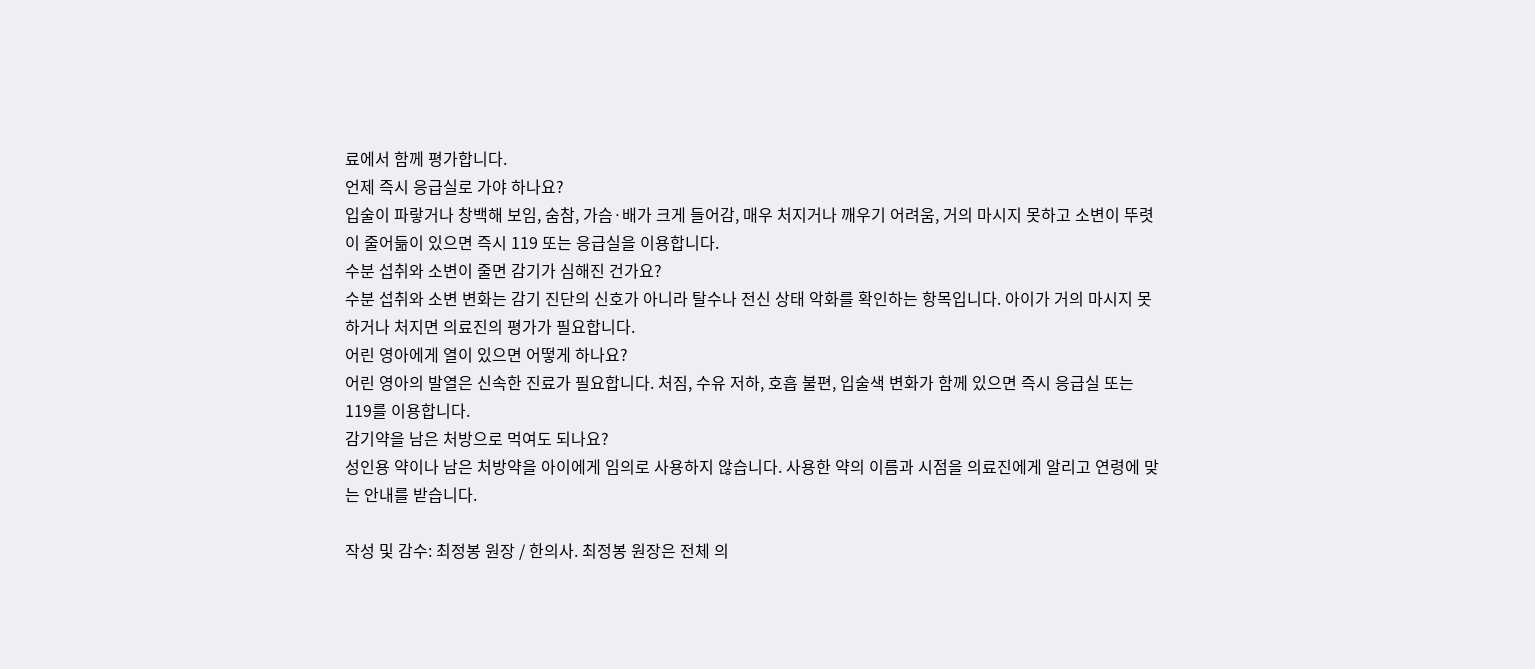료에서 함께 평가합니다.
언제 즉시 응급실로 가야 하나요?
입술이 파랗거나 창백해 보임, 숨참, 가슴·배가 크게 들어감, 매우 처지거나 깨우기 어려움, 거의 마시지 못하고 소변이 뚜렷이 줄어듦이 있으면 즉시 119 또는 응급실을 이용합니다.
수분 섭취와 소변이 줄면 감기가 심해진 건가요?
수분 섭취와 소변 변화는 감기 진단의 신호가 아니라 탈수나 전신 상태 악화를 확인하는 항목입니다. 아이가 거의 마시지 못하거나 처지면 의료진의 평가가 필요합니다.
어린 영아에게 열이 있으면 어떻게 하나요?
어린 영아의 발열은 신속한 진료가 필요합니다. 처짐, 수유 저하, 호흡 불편, 입술색 변화가 함께 있으면 즉시 응급실 또는 119를 이용합니다.
감기약을 남은 처방으로 먹여도 되나요?
성인용 약이나 남은 처방약을 아이에게 임의로 사용하지 않습니다. 사용한 약의 이름과 시점을 의료진에게 알리고 연령에 맞는 안내를 받습니다.

작성 및 감수: 최정봉 원장 / 한의사. 최정봉 원장은 전체 의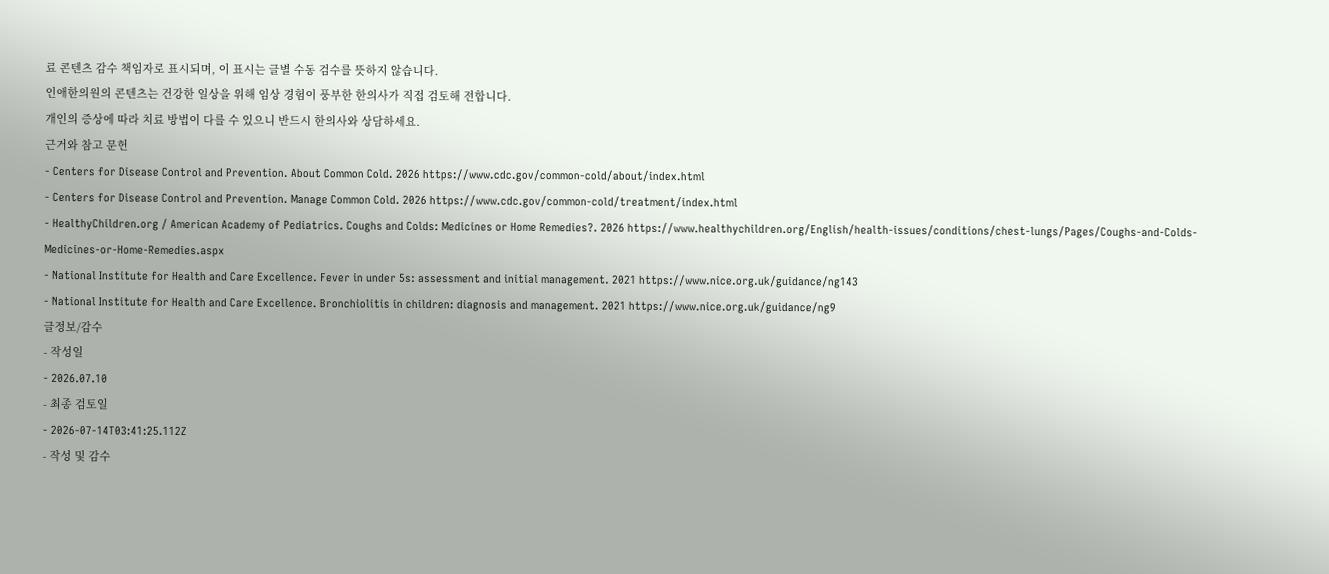료 콘텐츠 감수 책임자로 표시되며, 이 표시는 글별 수동 검수를 뜻하지 않습니다.
인애한의원의 콘텐츠는 건강한 일상을 위해 임상 경험이 풍부한 한의사가 직접 검토해 전합니다.
개인의 증상에 따라 치료 방법이 다를 수 있으니 반드시 한의사와 상담하세요.
근거와 참고 문헌
- Centers for Disease Control and Prevention. About Common Cold. 2026 https://www.cdc.gov/common-cold/about/index.html
- Centers for Disease Control and Prevention. Manage Common Cold. 2026 https://www.cdc.gov/common-cold/treatment/index.html
- HealthyChildren.org / American Academy of Pediatrics. Coughs and Colds: Medicines or Home Remedies?. 2026 https://www.healthychildren.org/English/health-issues/conditions/chest-lungs/Pages/Coughs-and-Colds-Medicines-or-Home-Remedies.aspx
- National Institute for Health and Care Excellence. Fever in under 5s: assessment and initial management. 2021 https://www.nice.org.uk/guidance/ng143
- National Institute for Health and Care Excellence. Bronchiolitis in children: diagnosis and management. 2021 https://www.nice.org.uk/guidance/ng9
글정보/감수
- 작성일
- 2026.07.10
- 최종 검토일
- 2026-07-14T03:41:25.112Z
- 작성 및 감수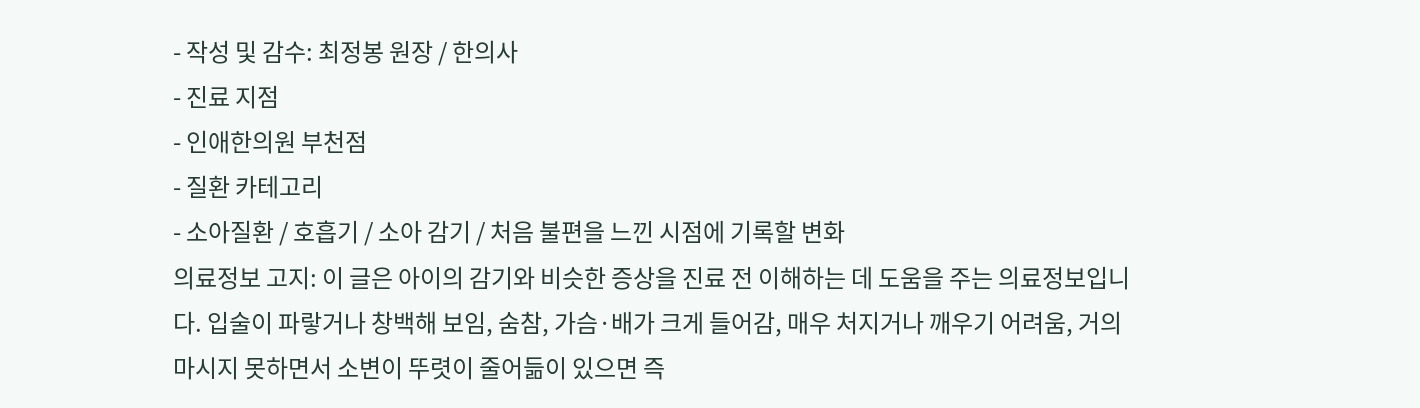- 작성 및 감수: 최정봉 원장 / 한의사
- 진료 지점
- 인애한의원 부천점
- 질환 카테고리
- 소아질환 / 호흡기 / 소아 감기 / 처음 불편을 느낀 시점에 기록할 변화
의료정보 고지: 이 글은 아이의 감기와 비슷한 증상을 진료 전 이해하는 데 도움을 주는 의료정보입니다. 입술이 파랗거나 창백해 보임, 숨참, 가슴·배가 크게 들어감, 매우 처지거나 깨우기 어려움, 거의 마시지 못하면서 소변이 뚜렷이 줄어듦이 있으면 즉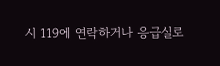시 119에 연락하거나 응급실로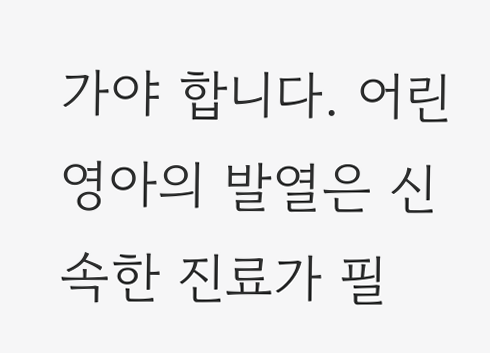가야 합니다. 어린 영아의 발열은 신속한 진료가 필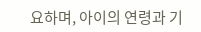요하며, 아이의 연령과 기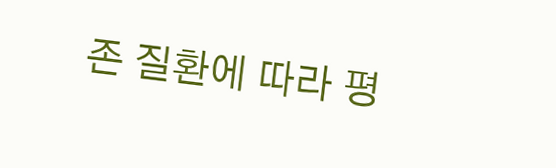존 질환에 따라 평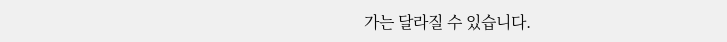가는 달라질 수 있습니다.